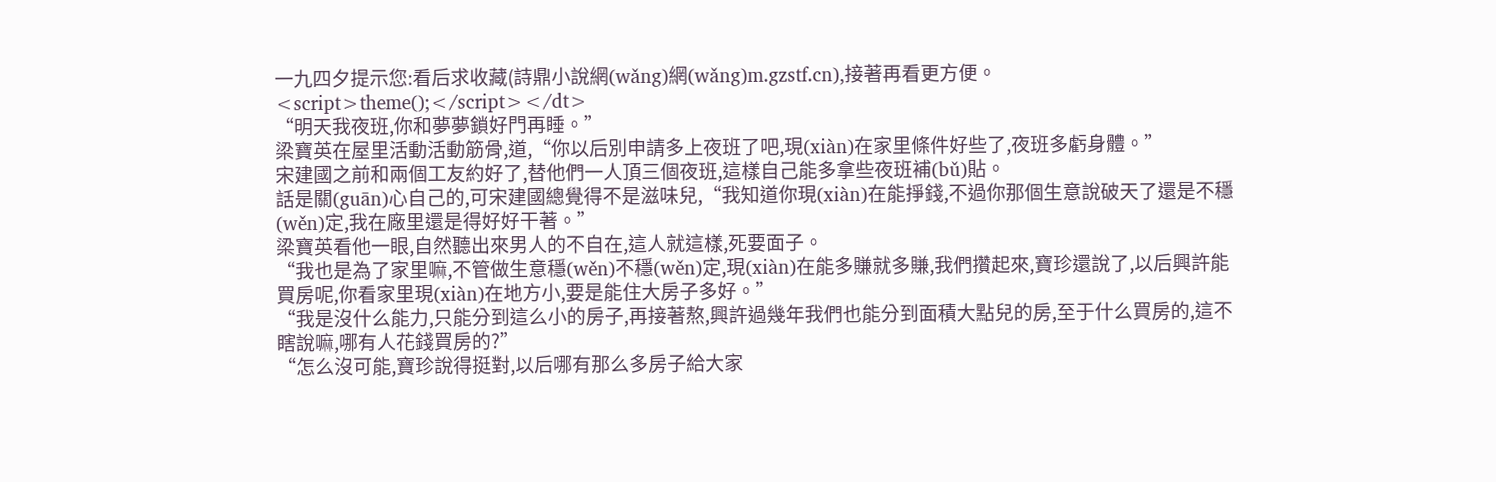一九四夕提示您:看后求收藏(詩鼎小說網(wǎng)網(wǎng)m.gzstf.cn),接著再看更方便。
<script>theme();</script></dt>
“明天我夜班,你和夢夢鎖好門再睡。”
梁寶英在屋里活動活動筋骨,道,“你以后別申請多上夜班了吧,現(xiàn)在家里條件好些了,夜班多虧身體。”
宋建國之前和兩個工友約好了,替他們一人頂三個夜班,這樣自己能多拿些夜班補(bǔ)貼。
話是關(guān)心自己的,可宋建國總覺得不是滋味兒,“我知道你現(xiàn)在能掙錢,不過你那個生意說破天了還是不穩(wěn)定,我在廠里還是得好好干著。”
梁寶英看他一眼,自然聽出來男人的不自在,這人就這樣,死要面子。
“我也是為了家里嘛,不管做生意穩(wěn)不穩(wěn)定,現(xiàn)在能多賺就多賺,我們攢起來,寶珍還說了,以后興許能買房呢,你看家里現(xiàn)在地方小,要是能住大房子多好。”
“我是沒什么能力,只能分到這么小的房子,再接著熬,興許過幾年我們也能分到面積大點兒的房,至于什么買房的,這不瞎說嘛,哪有人花錢買房的?”
“怎么沒可能,寶珍說得挺對,以后哪有那么多房子給大家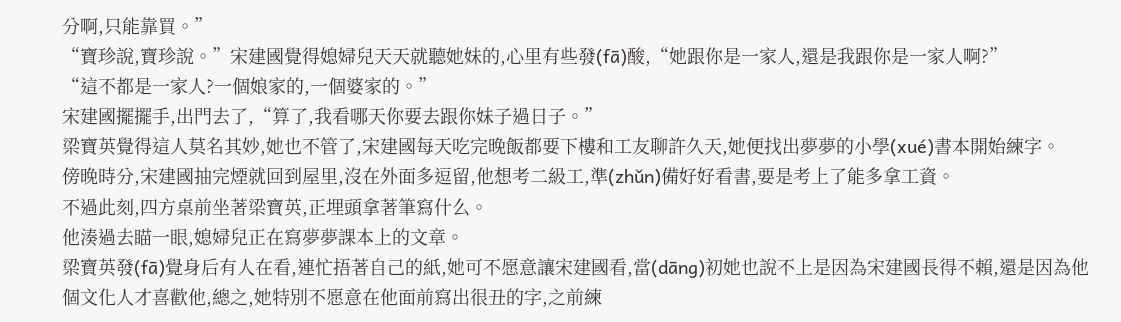分啊,只能靠買。”
“寶珍說,寶珍說。”宋建國覺得媳婦兒天天就聽她妹的,心里有些發(fā)酸,“她跟你是一家人,還是我跟你是一家人啊?”
“這不都是一家人?一個娘家的,一個婆家的。”
宋建國擺擺手,出門去了,“算了,我看哪天你要去跟你妹子過日子。”
梁寶英覺得這人莫名其妙,她也不管了,宋建國每天吃完晚飯都要下樓和工友聊許久天,她便找出夢夢的小學(xué)書本開始練字。
傍晚時分,宋建國抽完煙就回到屋里,沒在外面多逗留,他想考二級工,準(zhǔn)備好好看書,要是考上了能多拿工資。
不過此刻,四方桌前坐著梁寶英,正埋頭拿著筆寫什么。
他湊過去瞄一眼,媳婦兒正在寫夢夢課本上的文章。
梁寶英發(fā)覺身后有人在看,連忙捂著自己的紙,她可不愿意讓宋建國看,當(dāng)初她也說不上是因為宋建國長得不賴,還是因為他個文化人才喜歡他,總之,她特別不愿意在他面前寫出很丑的字,之前練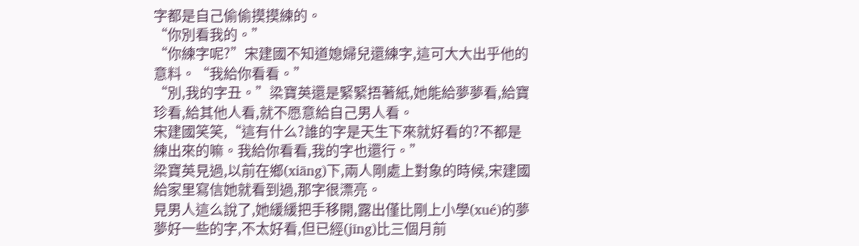字都是自己偷偷摸摸練的。
“你別看我的。”
“你練字呢?”宋建國不知道媳婦兒還練字,這可大大出乎他的意料。“我給你看看。”
“別,我的字丑。”梁寶英還是緊緊捂著紙,她能給夢夢看,給寶珍看,給其他人看,就不愿意給自己男人看。
宋建國笑笑,“這有什么?誰的字是天生下來就好看的?不都是練出來的嘛。我給你看看,我的字也還行。”
梁寶英見過,以前在鄉(xiāng)下,兩人剛處上對象的時候,宋建國給家里寫信她就看到過,那字很漂亮。
見男人這么說了,她緩緩把手移開,露出僅比剛上小學(xué)的夢夢好一些的字,不太好看,但已經(jīng)比三個月前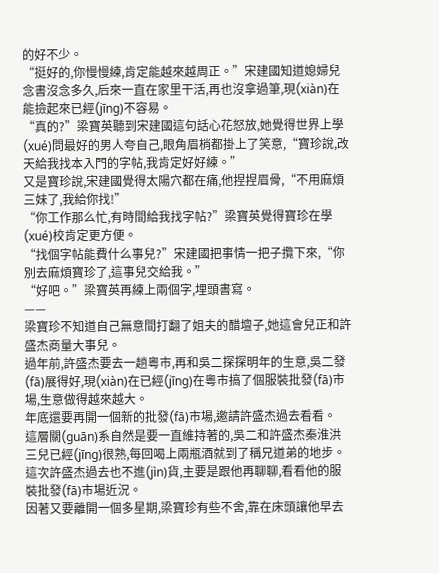的好不少。
“挺好的,你慢慢練,肯定能越來越周正。”宋建國知道媳婦兒念書沒念多久,后來一直在家里干活,再也沒拿過筆,現(xiàn)在能撿起來已經(jīng)不容易。
“真的?”梁寶英聽到宋建國這句話心花怒放,她覺得世界上學(xué)問最好的男人夸自己,眼角眉梢都掛上了笑意,“寶珍說,改天給我找本入門的字帖,我肯定好好練。”
又是寶珍說,宋建國覺得太陽穴都在痛,他捏捏眉骨,“不用麻煩三妹了,我給你找!”
“你工作那么忙,有時間給我找字帖?”梁寶英覺得寶珍在學(xué)校肯定更方便。
“找個字帖能費什么事兒?”宋建國把事情一把子攬下來,“你別去麻煩寶珍了,這事兒交給我。”
“好吧。”梁寶英再練上兩個字,埋頭書寫。
——
梁寶珍不知道自己無意間打翻了姐夫的醋壇子,她這會兒正和許盛杰商量大事兒。
過年前,許盛杰要去一趟粵市,再和吳二探探明年的生意,吳二發(fā)展得好,現(xiàn)在已經(jīng)在粵市搞了個服裝批發(fā)市場,生意做得越來越大。
年底還要再開一個新的批發(fā)市場,邀請許盛杰過去看看。
這層關(guān)系自然是要一直維持著的,吳二和許盛杰秦淮洪三兒已經(jīng)很熟,每回喝上兩瓶酒就到了稱兄道弟的地步。這次許盛杰過去也不進(jìn)貨,主要是跟他再聊聊,看看他的服裝批發(fā)市場近況。
因著又要離開一個多星期,梁寶珍有些不舍,靠在床頭讓他早去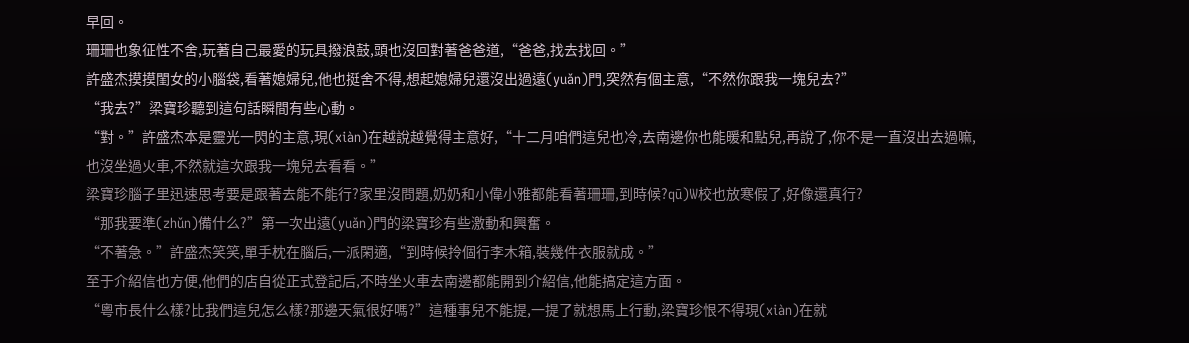早回。
珊珊也象征性不舍,玩著自己最愛的玩具撥浪鼓,頭也沒回對著爸爸道,“爸爸,找去找回。”
許盛杰摸摸閨女的小腦袋,看著媳婦兒,他也挺舍不得,想起媳婦兒還沒出過遠(yuǎn)門,突然有個主意,“不然你跟我一塊兒去?”
“我去?”梁寶珍聽到這句話瞬間有些心動。
“對。”許盛杰本是靈光一閃的主意,現(xiàn)在越說越覺得主意好,“十二月咱們這兒也冷,去南邊你也能暖和點兒,再說了,你不是一直沒出去過嘛,也沒坐過火車,不然就這次跟我一塊兒去看看。”
梁寶珍腦子里迅速思考要是跟著去能不能行?家里沒問題,奶奶和小偉小雅都能看著珊珊,到時候?qū)W校也放寒假了,好像還真行?
“那我要準(zhǔn)備什么?”第一次出遠(yuǎn)門的梁寶珍有些激動和興奮。
“不著急。”許盛杰笑笑,單手枕在腦后,一派閑適,“到時候拎個行李木箱,裝幾件衣服就成。”
至于介紹信也方便,他們的店自從正式登記后,不時坐火車去南邊都能開到介紹信,他能搞定這方面。
“粵市長什么樣?比我們這兒怎么樣?那邊天氣很好嗎?”這種事兒不能提,一提了就想馬上行動,梁寶珍恨不得現(xiàn)在就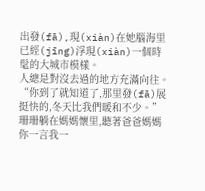出發(fā),現(xiàn)在她腦海里已經(jīng)浮現(xiàn)一個時髦的大城市模樣。
人總是對沒去過的地方充滿向往。
“你到了就知道了,那里發(fā)展挺快的,冬天比我們暖和不少。”
珊珊躺在媽媽懷里,聽著爸爸媽媽你一言我一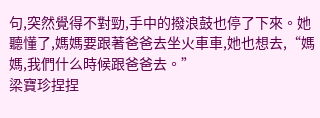句,突然覺得不對勁,手中的撥浪鼓也停了下來。她聽懂了,媽媽要跟著爸爸去坐火車車,她也想去,“媽媽,我們什么時候跟爸爸去。”
梁寶珍捏捏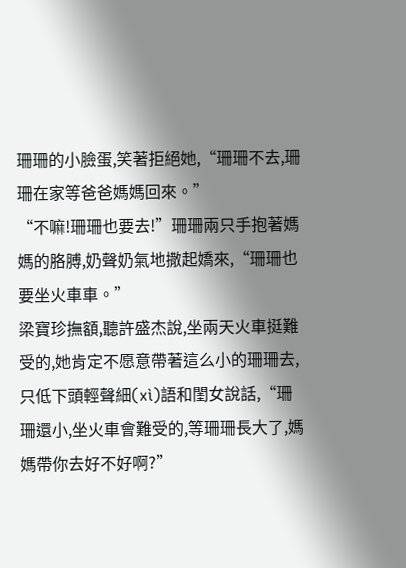珊珊的小臉蛋,笑著拒絕她,“珊珊不去,珊珊在家等爸爸媽媽回來。”
“不嘛!珊珊也要去!”珊珊兩只手抱著媽媽的胳膊,奶聲奶氣地撒起嬌來,“珊珊也要坐火車車。”
梁寶珍撫額,聽許盛杰說,坐兩天火車挺難受的,她肯定不愿意帶著這么小的珊珊去,只低下頭輕聲細(xì)語和閨女說話,“珊珊還小,坐火車會難受的,等珊珊長大了,媽媽帶你去好不好啊?”